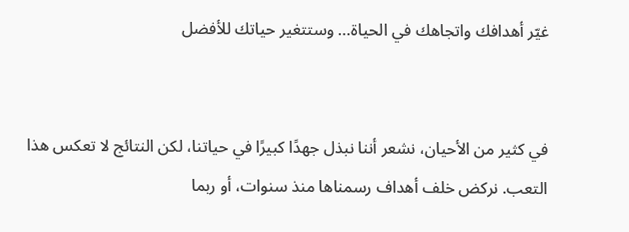غيّر أهدافك واتجاهك في الحياة… وستتغير حياتك للأفضل


في كثير من الأحيان، نشعر أننا نبذل جهدًا كبيرًا في حياتنا، لكن النتائج لا تعكس هذا التعب. نركض خلف أهداف رسمناها منذ سنوات، أو ربما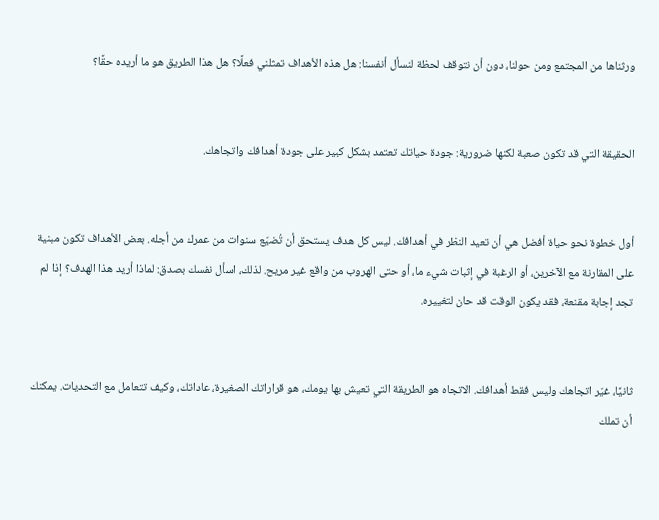ورثناها من المجتمع ومن حولنا، دون أن نتوقف لحظة لنسأل أنفسنا: هل هذه الأهداف تمثلني فعلًا؟ هل هذا الطريق هو ما أريده حقًا؟


الحقيقة التي قد تكون صعبة لكنها ضرورية: جودة حياتك تعتمد بشكل كبير على جودة أهدافك واتجاهك.


أول خطوة نحو حياة أفضل هي أن تعيد النظر في أهدافك. ليس كل هدف يستحق أن تُضيّع سنوات من عمرك من أجله. بعض الأهداف تكون مبنية على المقارنة مع الآخرين، أو الرغبة في إثبات شيء ما، أو حتى الهروب من واقع غير مريح. لذلك، اسأل نفسك بصدق: لماذا أريد هذا الهدف؟ إذا لم تجد إجابة مقنعة، فقد يكون الوقت قد حان لتغييره.


ثانيًا، غيّر اتجاهك وليس فقط أهدافك. الاتجاه هو الطريقة التي تعيش بها يومك، هو قراراتك الصغيرة، عاداتك، وكيف تتعامل مع التحديات. يمكنك أن تملك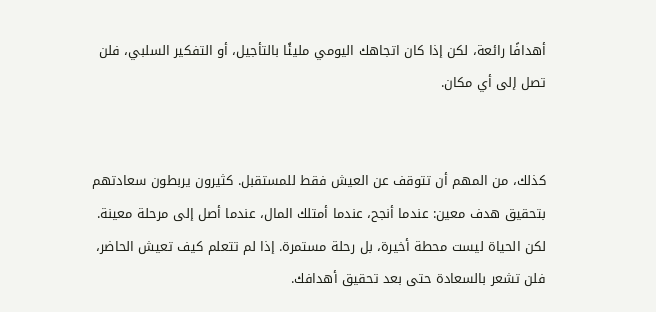أهدافًا رائعة، لكن إذا كان اتجاهك اليومي مليئًا بالتأجيل، أو التفكير السلبي، فلن تصل إلى أي مكان.


كذلك، من المهم أن تتوقف عن العيش فقط للمستقبل. كثيرون يربطون سعادتهم بتحقيق هدف معين: عندما أنجح، عندما أمتلك المال، عندما أصل إلى مرحلة معينة. لكن الحياة ليست محطة أخيرة، بل رحلة مستمرة. إذا لم تتعلم كيف تعيش الحاضر، فلن تشعر بالسعادة حتى بعد تحقيق أهدافك.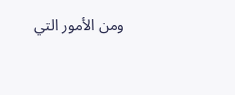ومن الأمور التي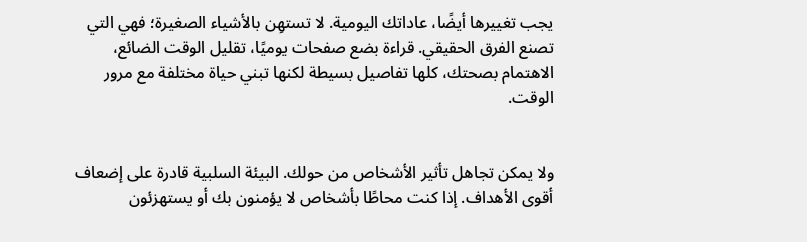يجب تغييرها أيضًا، عاداتك اليومية. لا تستهِن بالأشياء الصغيرة؛ فهي التي تصنع الفرق الحقيقي. قراءة بضع صفحات يوميًا، تقليل الوقت الضائع، الاهتمام بصحتك، كلها تفاصيل بسيطة لكنها تبني حياة مختلفة مع مرور الوقت.


ولا يمكن تجاهل تأثير الأشخاص من حولك. البيئة السلبية قادرة على إضعاف أقوى الأهداف. إذا كنت محاطًا بأشخاص لا يؤمنون بك أو يستهزئون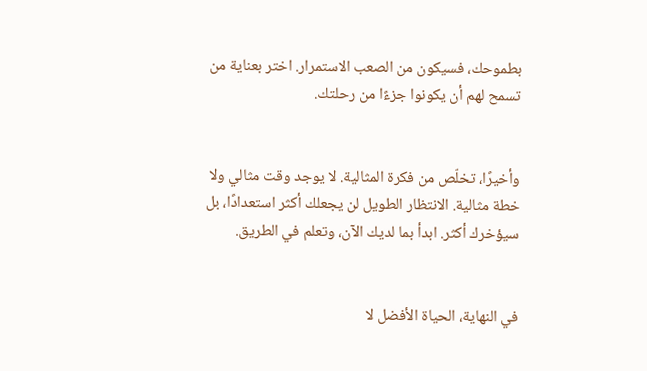بطموحك، فسيكون من الصعب الاستمرار. اختر بعناية من تسمح لهم أن يكونوا جزءًا من رحلتك.


وأخيرًا، تخلّص من فكرة المثالية. لا يوجد وقت مثالي ولا خطة مثالية. الانتظار الطويل لن يجعلك أكثر استعدادًا، بل سيؤخرك أكثر. ابدأ بما لديك الآن، وتعلم في الطريق.


في النهاية، الحياة الأفضل لا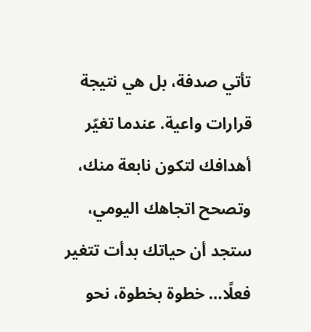تأتي صدفة، بل هي نتيجة قرارات واعية. عندما تغيّر أهدافك لتكون نابعة منك، وتصحح اتجاهك اليومي، ستجد أن حياتك بدأت تتغير فعلًا… خطوة بخطوة، نحو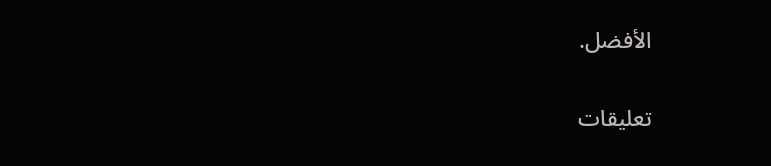الأفضل.

تعليقات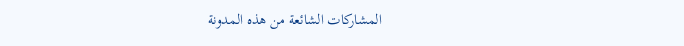المشاركات الشائعة من هذه المدونة